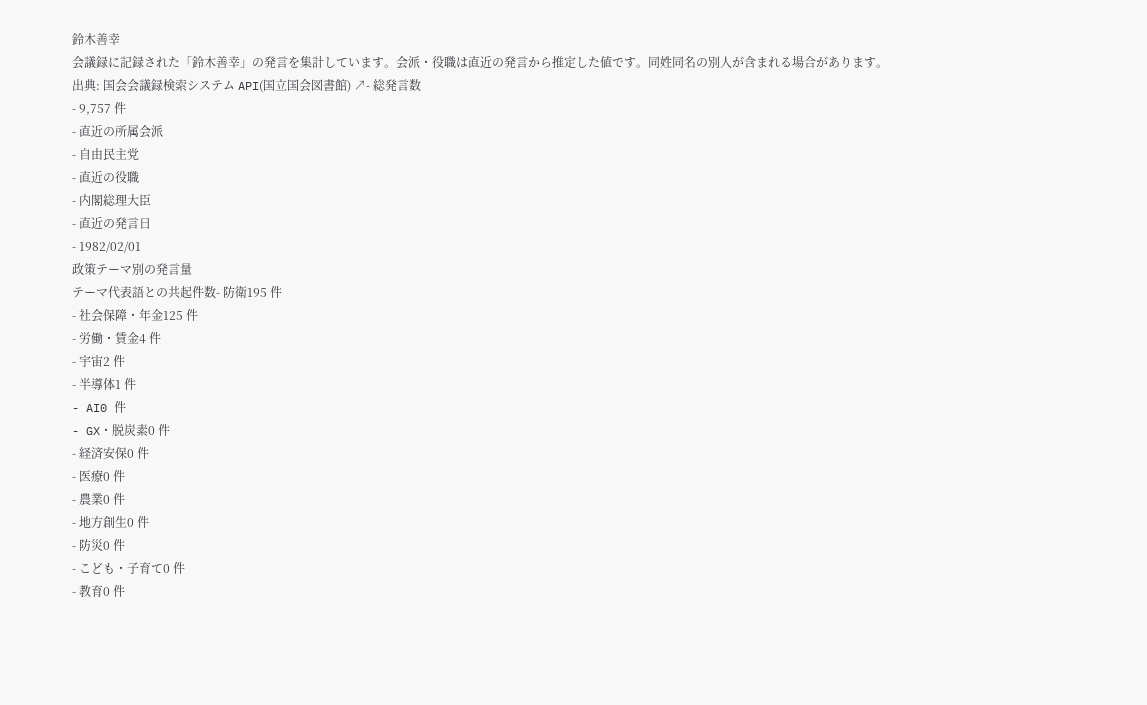鈴木善幸
会議録に記録された「鈴木善幸」の発言を集計しています。会派・役職は直近の発言から推定した値です。同姓同名の別人が含まれる場合があります。
出典: 国会会議録検索システム API(国立国会図書館) ↗- 総発言数
- 9,757 件
- 直近の所属会派
- 自由民主党
- 直近の役職
- 内閣総理大臣
- 直近の発言日
- 1982/02/01
政策テーマ別の発言量
テーマ代表語との共起件数- 防衛195 件
- 社会保障・年金125 件
- 労働・賃金4 件
- 宇宙2 件
- 半導体1 件
- AI0 件
- GX・脱炭素0 件
- 経済安保0 件
- 医療0 件
- 農業0 件
- 地方創生0 件
- 防災0 件
- こども・子育て0 件
- 教育0 件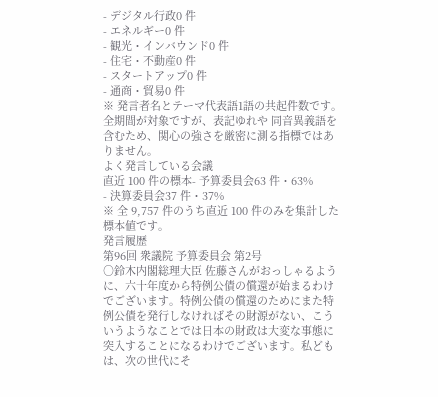- デジタル行政0 件
- エネルギー0 件
- 観光・インバウンド0 件
- 住宅・不動産0 件
- スタートアップ0 件
- 通商・貿易0 件
※ 発言者名とテーマ代表語1語の共起件数です。全期間が対象ですが、表記ゆれや 同音異義語を含むため、関心の強さを厳密に測る指標ではありません。
よく発言している会議
直近 100 件の標本- 予算委員会63 件・63%
- 決算委員会37 件・37%
※ 全 9,757 件のうち直近 100 件のみを集計した標本値です。
発言履歴
第96回 衆議院 予算委員会 第2号
○鈴木内閣総理大臣 佐藤さんがおっしゃるように、六十年度から特例公債の償還が始まるわけでございます。特例公債の償還のためにまた特例公債を発行しなければその財源がない、こういうようなことでは日本の財政は大変な事態に突入することになるわけでございます。私どもは、次の世代にそ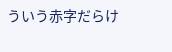ういう赤字だらけ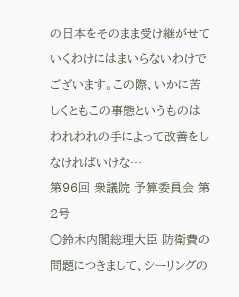の日本をそのまま受け継がせていくわけにはまいらないわけでございます。この際、いかに苦しくともこの事態というものはわれわれの手によって改善をしなければいけな…
第96回 衆議院 予算委員会 第2号
○鈴木内閣総理大臣 防衛費の問題につきまして、シーリングの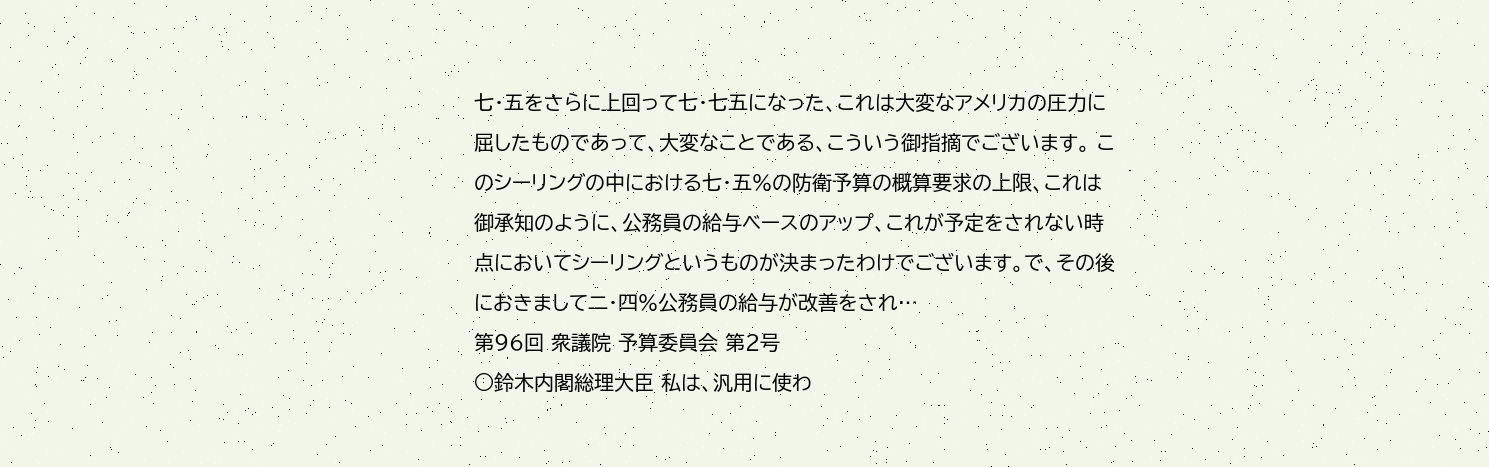七・五をさらに上回って七・七五になった、これは大変なアメリカの圧力に屈したものであって、大変なことである、こういう御指摘でございます。 このシーリングの中における七・五%の防衛予算の概算要求の上限、これは御承知のように、公務員の給与ベースのアップ、これが予定をされない時点においてシーリングというものが決まったわけでございます。で、その後におきまして二・四%公務員の給与が改善をされ…
第96回 衆議院 予算委員会 第2号
○鈴木内閣総理大臣 私は、汎用に使わ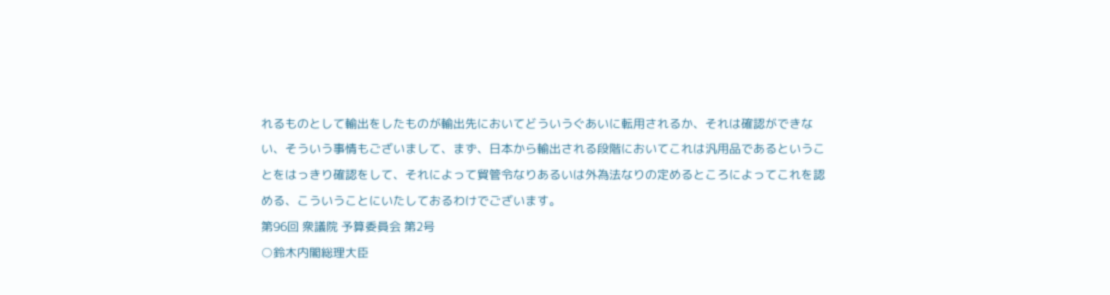れるものとして輸出をしたものが輸出先においてどういうぐあいに転用されるか、それは確認ができない、そういう事情もございまして、まず、日本から輸出される段階においてこれは汎用品であるということをはっきり確認をして、それによって貿管令なりあるいは外為法なりの定めるところによってこれを認める、こういうことにいたしておるわけでございます。
第96回 衆議院 予算委員会 第2号
○鈴木内閣総理大臣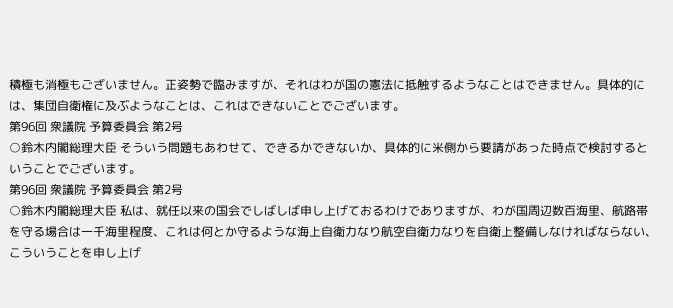積極も消極もございません。正姿勢で臨みますが、それはわが国の憲法に抵触するようなことはできません。具体的には、集団自衛権に及ぶようなことは、これはできないことでございます。
第96回 衆議院 予算委員会 第2号
○鈴木内閣総理大臣 そういう問題もあわせて、できるかできないか、具体的に米側から要請があった時点で検討するということでございます。
第96回 衆議院 予算委員会 第2号
○鈴木内閣総理大臣 私は、就任以来の国会でしばしば申し上げておるわけでありますが、わが国周辺数百海里、航路帯を守る場合は一千海里程度、これは何とか守るような海上自衛力なり航空自衛力なりを自衛上整備しなければならない、こういうことを申し上げ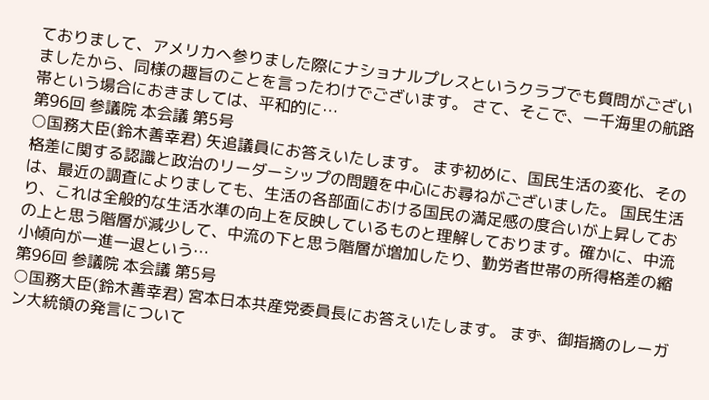ておりまして、アメリカへ参りました際にナショナルプレスというクラブでも質問がございましたから、同様の趣旨のことを言ったわけでございます。 さて、そこで、一千海里の航路帯という場合におきましては、平和的に…
第96回 参議院 本会議 第5号
○国務大臣(鈴木善幸君) 矢追議員にお答えいたします。 まず初めに、国民生活の変化、その格差に関する認識と政治のリーダーシップの問題を中心にお尋ねがございました。 国民生活は、最近の調査によりましても、生活の各部面における国民の満足感の度合いが上昇しており、これは全般的な生活水準の向上を反映しているものと理解しております。確かに、中流の上と思う階層が減少して、中流の下と思う階層が増加したり、勤労者世帯の所得格差の縮小傾向が一進一退という…
第96回 参議院 本会議 第5号
○国務大臣(鈴木善幸君) 宮本日本共産党委員長にお答えいたします。 まず、御指摘のレーガン大統領の発言について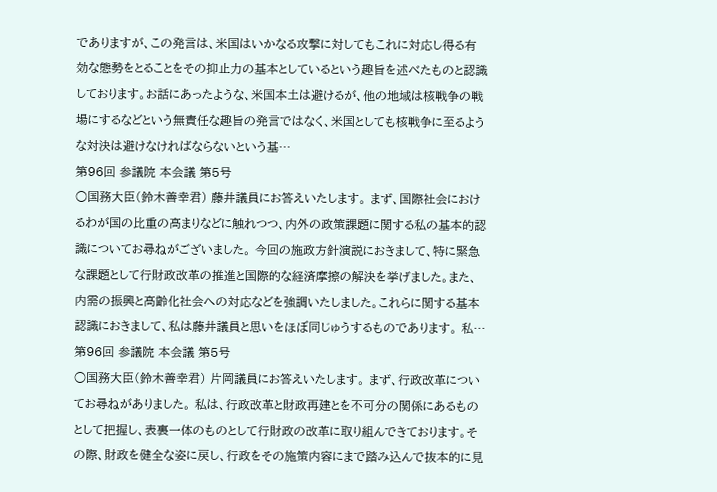でありますが、この発言は、米国はいかなる攻撃に対してもこれに対応し得る有効な態勢をとることをその抑止力の基本としているという趣旨を述べたものと認識しております。お話にあったような、米国本土は避けるが、他の地域は核戦争の戦場にするなどという無責任な趣旨の発言ではなく、米国としても核戦争に至るような対決は避けなければならないという基…
第96回 参議院 本会議 第5号
○国務大臣(鈴木善幸君) 藤井議員にお答えいたします。 まず、国際社会におけるわが国の比重の高まりなどに触れつつ、内外の政策課題に関する私の基本的認識についてお尋ねがございました。 今回の施政方針演説におきまして、特に緊急な課題として行財政改革の推進と国際的な経済摩擦の解決を挙げました。また、内需の振興と高齢化社会への対応などを強調いたしました。これらに関する基本認識におきまして、私は藤井議員と思いをほぼ同じゅうするものであります。 私…
第96回 参議院 本会議 第5号
○国務大臣(鈴木善幸君) 片岡議員にお答えいたします。 まず、行政改革についてお尋ねがありました。 私は、行政改革と財政再建とを不可分の関係にあるものとして把握し、表裏一体のものとして行財政の改革に取り組んできております。その際、財政を健全な姿に戻し、行政をその施策内容にまで踏み込んで抜本的に見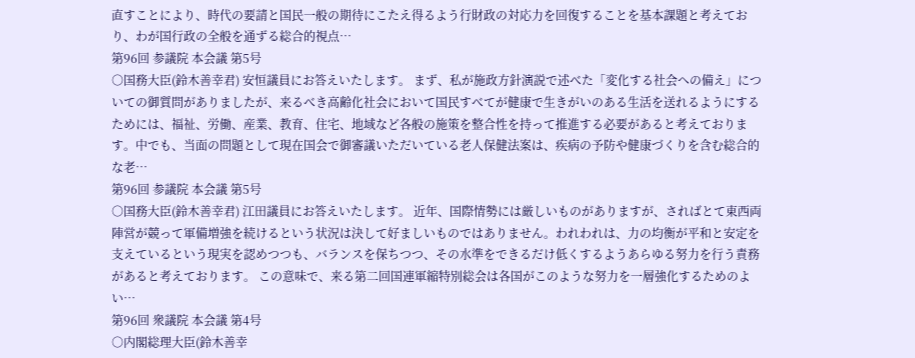直すことにより、時代の要請と国民一般の期待にこたえ得るよう行財政の対応力を回復することを基本課題と考えており、わが国行政の全般を通ずる総合的視点…
第96回 参議院 本会議 第5号
○国務大臣(鈴木善幸君) 安恒議員にお答えいたします。 まず、私が施政方針演説で述べた「変化する社会への備え」についての御質問がありましたが、来るべき高齢化社会において国民すべてが健康で生きがいのある生活を送れるようにするためには、福祉、労働、産業、教育、住宅、地域など各般の施策を整合性を持って推進する必要があると考えております。中でも、当面の問題として現在国会で御審議いただいている老人保健法案は、疾病の予防や健康づくりを含む総合的な老…
第96回 参議院 本会議 第5号
○国務大臣(鈴木善幸君) 江田議員にお答えいたします。 近年、国際情勢には厳しいものがありますが、さればとて東西両陣営が競って軍備増強を続けるという状況は決して好ましいものではありません。われわれは、力の均衡が平和と安定を支えているという現実を認めつつも、バランスを保ちつつ、その水準をできるだけ低くするようあらゆる努力を行う責務があると考えております。 この意味で、来る第二回国連軍縮特別総会は各国がこのような努力を一層強化するためのよい…
第96回 衆議院 本会議 第4号
○内閣総理大臣(鈴木善幸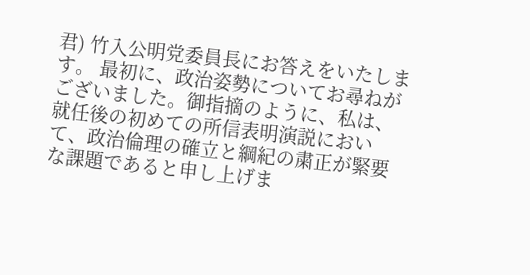君) 竹入公明党委員長にお答えをいたします。 最初に、政治姿勢についてお尋ねがございました。御指摘のように、私は、就任後の初めての所信表明演説において、政治倫理の確立と綱紀の粛正が緊要な課題であると申し上げま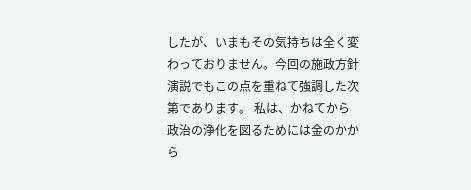したが、いまもその気持ちは全く変わっておりません。今回の施政方針演説でもこの点を重ねて強調した次第であります。 私は、かねてから政治の浄化を図るためには金のかから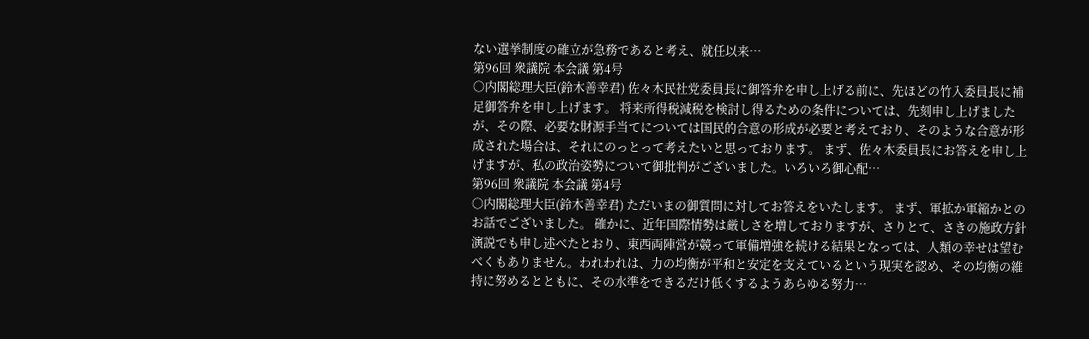ない選挙制度の確立が急務であると考え、就任以来…
第96回 衆議院 本会議 第4号
○内閣総理大臣(鈴木善幸君) 佐々木民社党委員長に御答弁を申し上げる前に、先ほどの竹入委員長に補足御答弁を申し上げます。 将来所得税減税を検討し得るための条件については、先刻申し上げましたが、その際、必要な財源手当てについては国民的合意の形成が必要と考えており、そのような合意が形成された場合は、それにのっとって考えたいと思っております。 まず、佐々木委員長にお答えを申し上げますが、私の政治姿勢について御批判がございました。いろいろ御心配…
第96回 衆議院 本会議 第4号
○内閣総理大臣(鈴木善幸君) ただいまの御質問に対してお答えをいたします。 まず、軍拡か軍縮かとのお話でございました。 確かに、近年国際情勢は厳しさを増しておりますが、さりとて、さきの施政方針演説でも申し述べたとおり、東西両陣営が競って軍備増強を続ける結果となっては、人類の幸せは望むべくもありません。われわれは、力の均衡が平和と安定を支えているという現実を認め、その均衡の維持に努めるとともに、その水準をできるだけ低くするようあらゆる努力…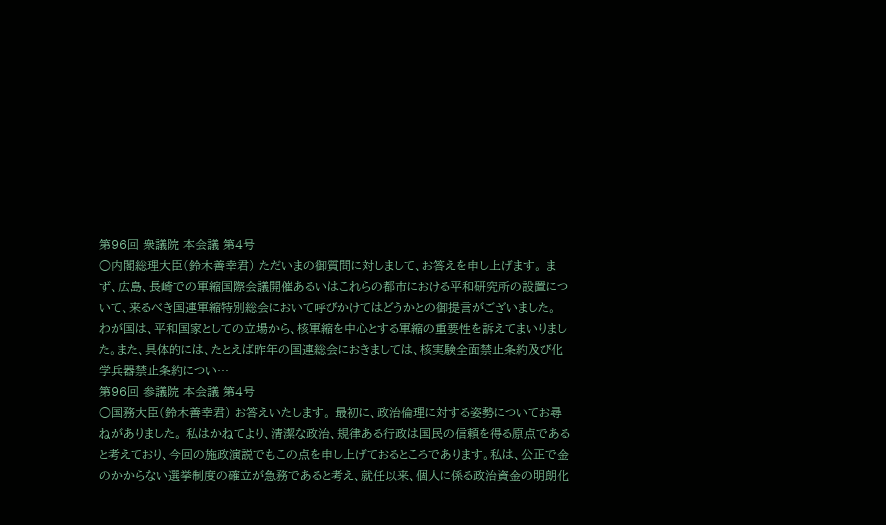第96回 衆議院 本会議 第4号
○内閣総理大臣(鈴木善幸君) ただいまの御質問に対しまして、お答えを申し上げます。 まず、広島、長崎での軍縮国際会議開催あるいはこれらの都市における平和研究所の設置について、来るべき国連軍縮特別総会において呼びかけてはどうかとの御提言がございました。 わが国は、平和国家としての立場から、核軍縮を中心とする軍縮の重要性を訴えてまいりました。また、具体的には、たとえば昨年の国連総会におきましては、核実験全面禁止条約及び化学兵器禁止条約につい…
第96回 参議院 本会議 第4号
○国務大臣(鈴木善幸君) お答えいたします。 最初に、政治倫理に対する姿勢についてお尋ねがありました。 私はかねてより、清潔な政治、規律ある行政は国民の信頼を得る原点であると考えており、今回の施政演説でもこの点を申し上げておるところであります。私は、公正で金のかからない選挙制度の確立が急務であると考え、就任以来、個人に係る政治資金の明朗化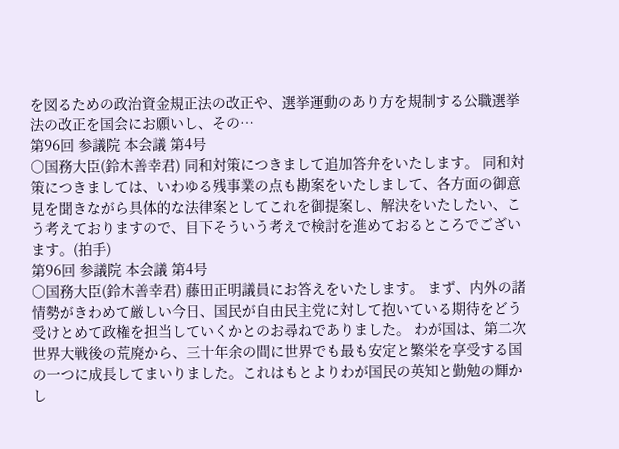を図るための政治資金規正法の改正や、選挙運動のあり方を規制する公職選挙法の改正を国会にお願いし、その…
第96回 参議院 本会議 第4号
○国務大臣(鈴木善幸君) 同和対策につきまして追加答弁をいたします。 同和対策につきましては、いわゆる残事業の点も勘案をいたしまして、各方面の御意見を聞きながら具体的な法律案としてこれを御提案し、解決をいたしたい、こう考えておりますので、目下そういう考えで検討を進めておるところでございます。(拍手)
第96回 参議院 本会議 第4号
○国務大臣(鈴木善幸君) 藤田正明議員にお答えをいたします。 まず、内外の諸情勢がきわめて厳しい今日、国民が自由民主党に対して抱いている期待をどう受けとめて政権を担当していくかとのお尋ねでありました。 わが国は、第二次世界大戦後の荒廃から、三十年余の間に世界でも最も安定と繁栄を享受する国の一つに成長してまいりました。これはもとよりわが国民の英知と勤勉の輝かし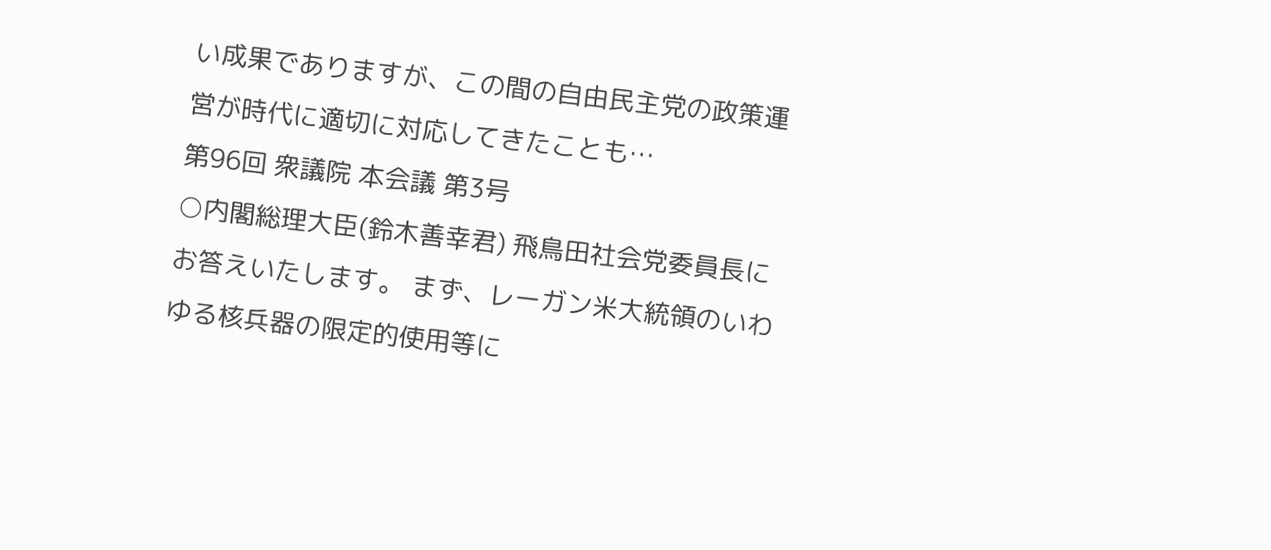い成果でありますが、この間の自由民主党の政策運営が時代に適切に対応してきたことも…
第96回 衆議院 本会議 第3号
○内閣総理大臣(鈴木善幸君) 飛鳥田社会党委員長にお答えいたします。 まず、レーガン米大統領のいわゆる核兵器の限定的使用等に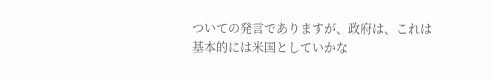ついての発言でありますが、政府は、これは基本的には米国としていかな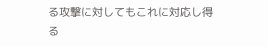る攻撃に対してもこれに対応し得る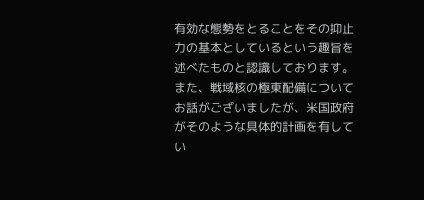有効な態勢をとることをその抑止力の基本としているという趣旨を述べたものと認識しております。 また、戦域核の極東配備についてお話がございましたが、米国政府がそのような具体的計画を有してい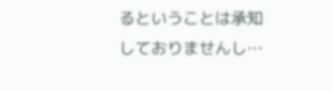るということは承知しておりませんし…